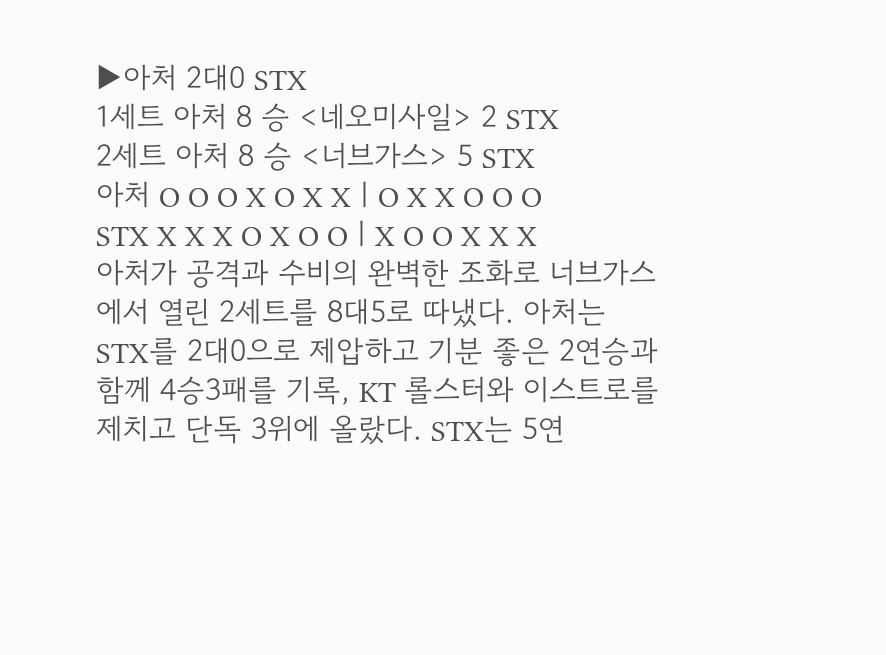▶아처 2대0 STX
1세트 아처 8 승 <네오미사일> 2 STX
2세트 아처 8 승 <너브가스> 5 STX
아처 O O O X O X XㅣO X X O O O
STX X X X O X O OㅣX O O X X X
아처가 공격과 수비의 완벽한 조화로 너브가스에서 열린 2세트를 8대5로 따냈다. 아처는 STX를 2대0으로 제압하고 기분 좋은 2연승과 함께 4승3패를 기록, KT 롤스터와 이스트로를 제치고 단독 3위에 올랐다. STX는 5연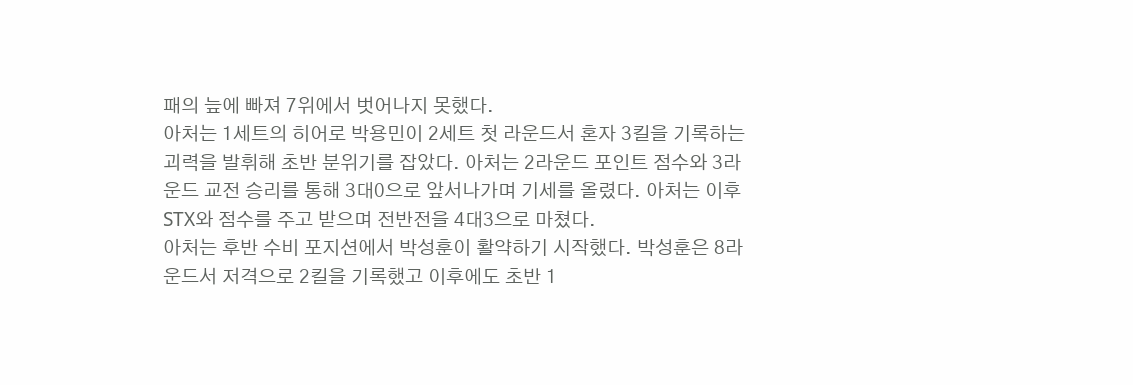패의 늪에 빠져 7위에서 벗어나지 못했다.
아처는 1세트의 히어로 박용민이 2세트 첫 라운드서 혼자 3킬을 기록하는 괴력을 발휘해 초반 분위기를 잡았다. 아처는 2라운드 포인트 점수와 3라운드 교전 승리를 통해 3대0으로 앞서나가며 기세를 올렸다. 아처는 이후 STX와 점수를 주고 받으며 전반전을 4대3으로 마쳤다.
아처는 후반 수비 포지션에서 박성훈이 활약하기 시작했다. 박성훈은 8라운드서 저격으로 2킬을 기록했고 이후에도 초반 1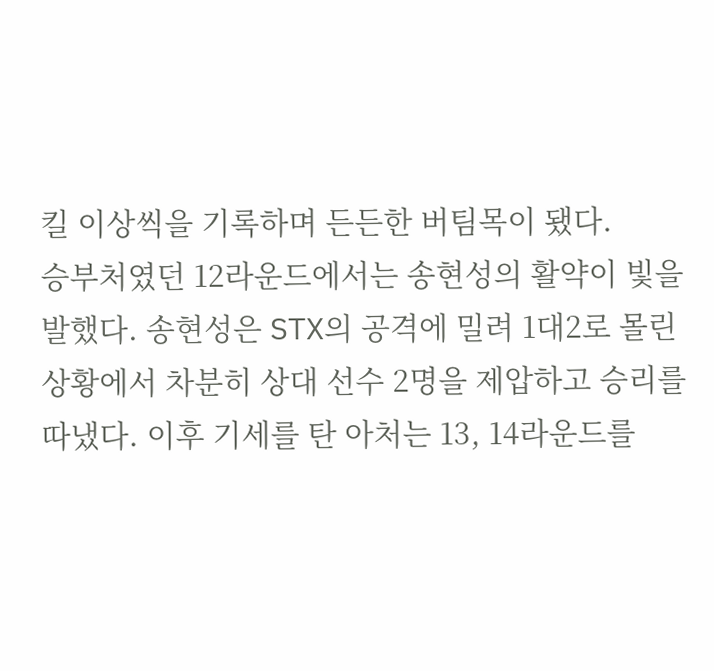킬 이상씩을 기록하며 든든한 버팀목이 됐다.
승부처였던 12라운드에서는 송현성의 활약이 빛을 발했다. 송현성은 STX의 공격에 밀려 1대2로 몰린 상황에서 차분히 상대 선수 2명을 제압하고 승리를 따냈다. 이후 기세를 탄 아처는 13, 14라운드를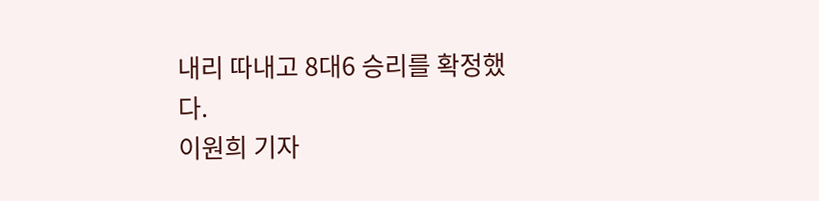내리 따내고 8대6 승리를 확정했다.
이원희 기자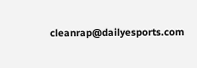cleanrap@dailyesports.com